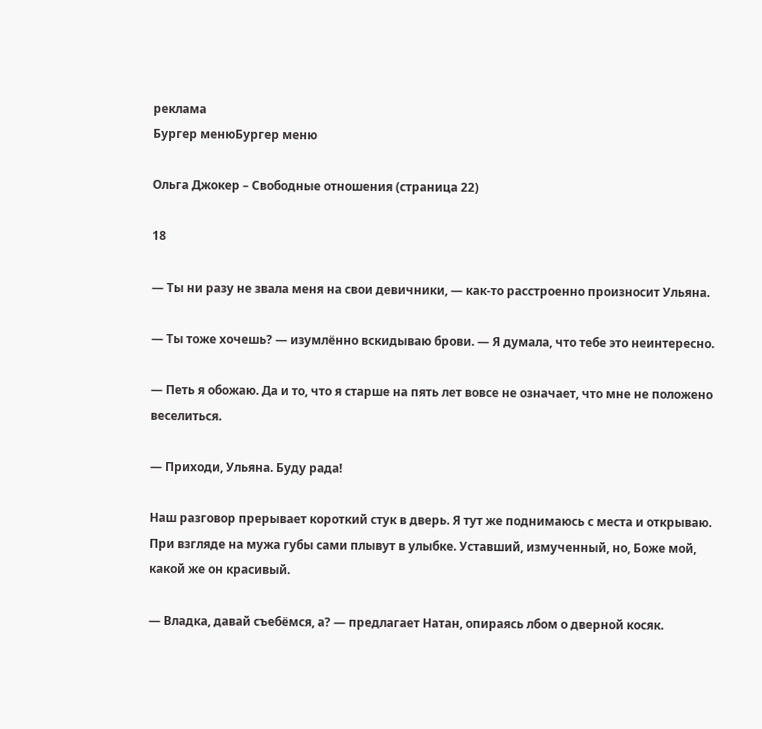реклама
Бургер менюБургер меню

Ольга Джокер – Свободные отношения (страница 22)

18

— Ты ни разу не звала меня на свои девичники, — как-то расстроенно произносит Ульяна.

— Ты тоже хочешь? — изумлённо вскидываю брови. — Я думала, что тебе это неинтересно.

— Петь я обожаю. Да и то, что я старше на пять лет вовсе не означает, что мне не положено веселиться.

— Приходи, Ульяна. Буду рада!

Наш разговор прерывает короткий стук в дверь. Я тут же поднимаюсь с места и открываю. При взгляде на мужа губы сами плывут в улыбке. Уставший, измученный, но, Боже мой, какой же он красивый.

— Владка, давай съебёмся, а? — предлагает Натан, опираясь лбом о дверной косяк.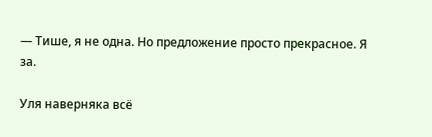— Тише, я не одна. Но предложение просто прекрасное. Я за.

Уля наверняка всё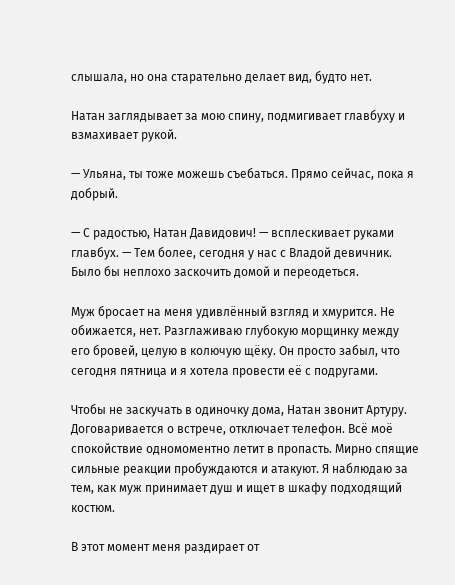слышала, но она старательно делает вид, будто нет.

Натан заглядывает за мою спину, подмигивает главбуху и взмахивает рукой.

— Ульяна, ты тоже можешь съебаться. Прямо сейчас, пока я добрый.

— С радостью, Натан Давидович! — всплескивает руками главбух. — Тем более, сегодня у нас с Владой девичник. Было бы неплохо заскочить домой и переодеться.

Муж бросает на меня удивлённый взгляд и хмурится. Не обижается, нет. Разглаживаю глубокую морщинку между его бровей, целую в колючую щёку. Он просто забыл, что сегодня пятница и я хотела провести её с подругами.

Чтобы не заскучать в одиночку дома, Натан звонит Артуру. Договаривается о встрече, отключает телефон. Всё моё спокойствие одномоментно летит в пропасть. Мирно спящие сильные реакции пробуждаются и атакуют. Я наблюдаю за тем, как муж принимает душ и ищет в шкафу подходящий костюм.

В этот момент меня раздирает от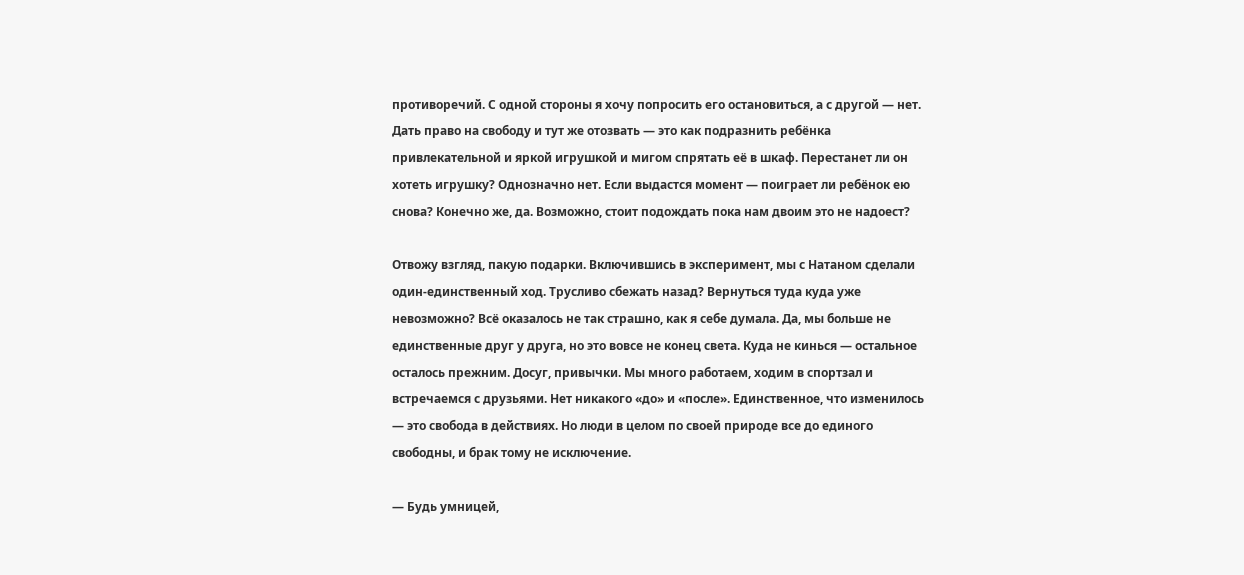противоречий. С одной стороны я хочу попросить его остановиться, а с другой — нет. Дать право на свободу и тут же отозвать — это как подразнить ребёнка привлекательной и яркой игрушкой и мигом спрятать её в шкаф. Перестанет ли он хотеть игрушку? Однозначно нет. Если выдастся момент — поиграет ли ребёнок ею снова? Конечно же, да. Возможно, стоит подождать пока нам двоим это не надоест?

Отвожу взгляд, пакую подарки. Включившись в эксперимент, мы с Натаном сделали один-единственный ход. Трусливо сбежать назад? Вернуться туда куда уже невозможно? Всё оказалось не так страшно, как я себе думала. Да, мы больше не единственные друг у друга, но это вовсе не конец света. Куда не кинься — остальное осталось прежним. Досуг, привычки. Мы много работаем, ходим в спортзал и встречаемся с друзьями. Нет никакого «до» и «после». Единственное, что изменилось — это свобода в действиях. Но люди в целом по своей природе все до единого свободны, и брак тому не исключение.

— Будь умницей,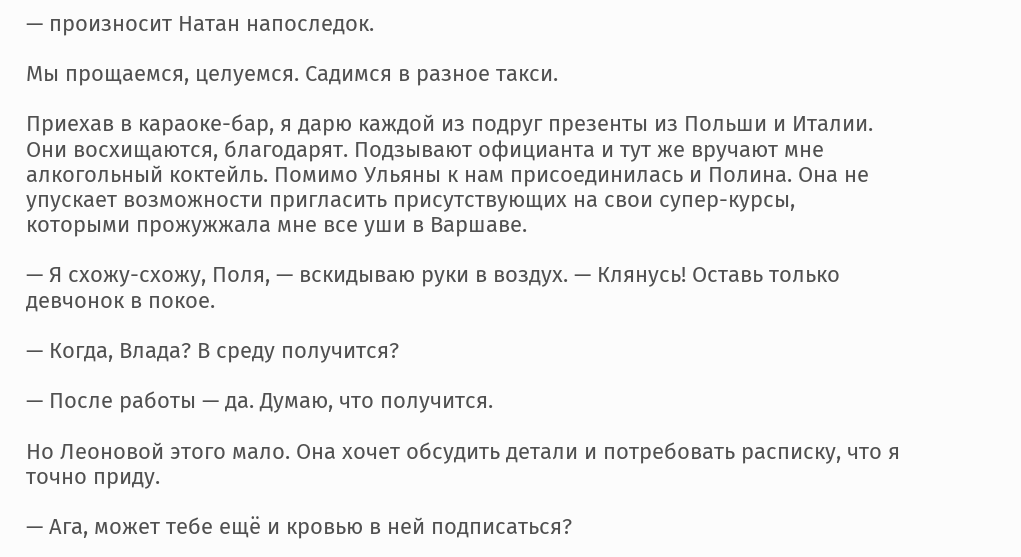— произносит Натан напоследок.

Мы прощаемся, целуемся. Садимся в разное такси.

Приехав в караоке-бар, я дарю каждой из подруг презенты из Польши и Италии. Они восхищаются, благодарят. Подзывают официанта и тут же вручают мне алкогольный коктейль. Помимо Ульяны к нам присоединилась и Полина. Она не упускает возможности пригласить присутствующих на свои супер-курсы, которыми прожужжала мне все уши в Варшаве.

— Я схожу-схожу, Поля, — вскидываю руки в воздух. — Клянусь! Оставь только девчонок в покое.

— Когда, Влада? В среду получится?

— После работы — да. Думаю, что получится.

Но Леоновой этого мало. Она хочет обсудить детали и потребовать расписку, что я точно приду.

— Ага, может тебе ещё и кровью в ней подписаться?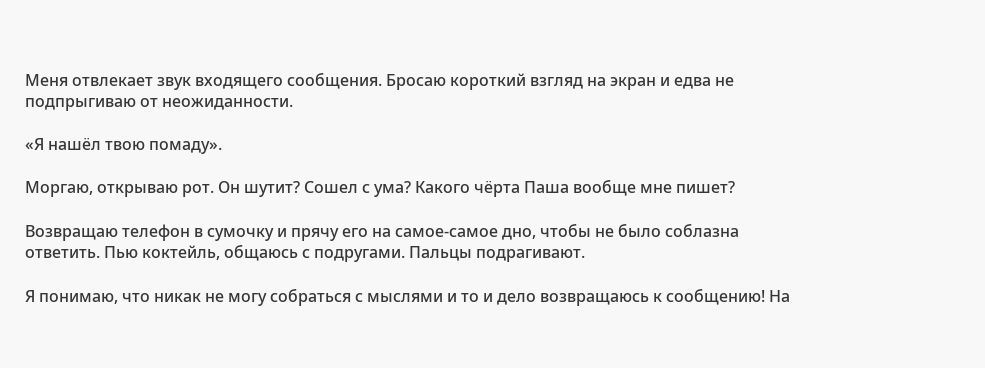Меня отвлекает звук входящего сообщения. Бросаю короткий взгляд на экран и едва не подпрыгиваю от неожиданности.

«Я нашёл твою помаду».

Моргаю, открываю рот. Он шутит? Сошел с ума? Какого чёрта Паша вообще мне пишет?

Возвращаю телефон в сумочку и прячу его на самое-самое дно, чтобы не было соблазна ответить. Пью коктейль, общаюсь с подругами. Пальцы подрагивают.

Я понимаю, что никак не могу собраться с мыслями и то и дело возвращаюсь к сообщению! На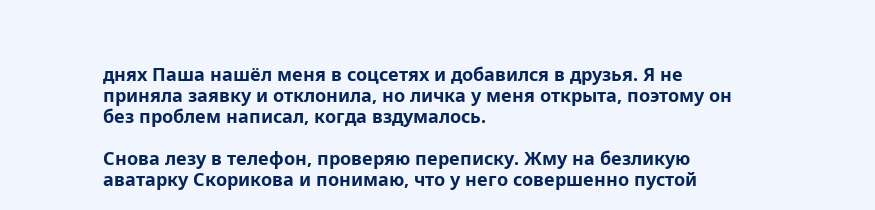днях Паша нашёл меня в соцсетях и добавился в друзья. Я не приняла заявку и отклонила, но личка у меня открыта, поэтому он без проблем написал, когда вздумалось.

Снова лезу в телефон, проверяю переписку. Жму на безликую аватарку Скорикова и понимаю, что у него совершенно пустой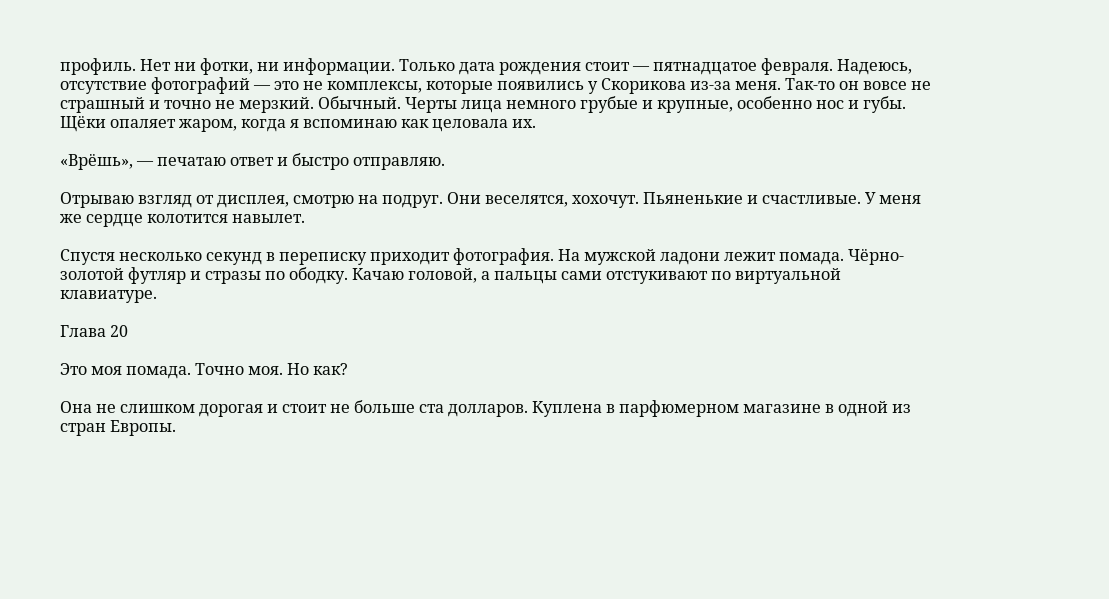профиль. Нет ни фотки, ни информации. Только дата рождения стоит — пятнадцатое февраля. Надеюсь, отсутствие фотографий — это не комплексы, которые появились у Скорикова из-за меня. Так-то он вовсе не страшный и точно не мерзкий. Обычный. Черты лица немного грубые и крупные, особенно нос и губы. Щёки опаляет жаром, когда я вспоминаю как целовала их.

«Врёшь», — печатаю ответ и быстро отправляю.

Отрываю взгляд от дисплея, смотрю на подруг. Они веселятся, хохочут. Пьяненькие и счастливые. У меня же сердце колотится навылет.

Спустя несколько секунд в переписку приходит фотография. На мужской ладони лежит помада. Чёрно-золотой футляр и стразы по ободку. Качаю головой, а пальцы сами отстукивают по виртуальной клавиатуре.

Глава 20

Это моя помада. Точно моя. Но как?

Она не слишком дорогая и стоит не больше ста долларов. Куплена в парфюмерном магазине в одной из стран Европы.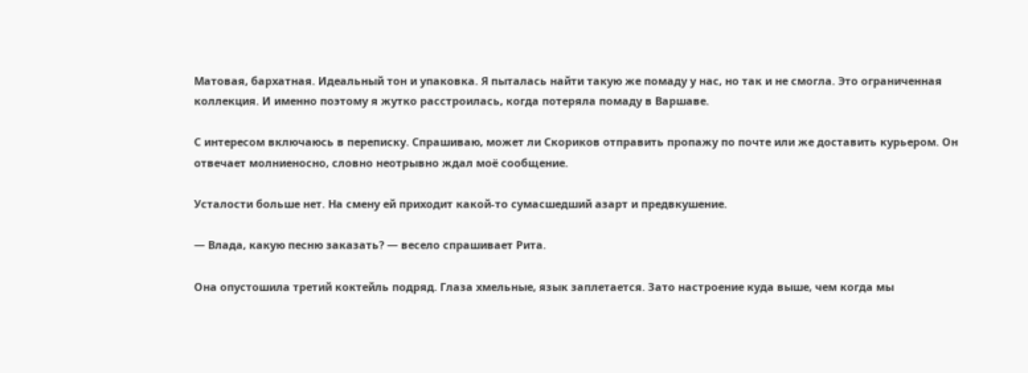Матовая, бархатная. Идеальный тон и упаковка. Я пыталась найти такую же помаду у нас, но так и не смогла. Это ограниченная коллекция. И именно поэтому я жутко расстроилась, когда потеряла помаду в Варшаве.

С интересом включаюсь в переписку. Спрашиваю, может ли Скориков отправить пропажу по почте или же доставить курьером. Он отвечает молниеносно, словно неотрывно ждал моё сообщение.

Усталости больше нет. На смену ей приходит какой-то сумасшедший азарт и предвкушение.

— Влада, какую песню заказать? — весело спрашивает Рита.

Она опустошила третий коктейль подряд. Глаза хмельные, язык заплетается. Зато настроение куда выше, чем когда мы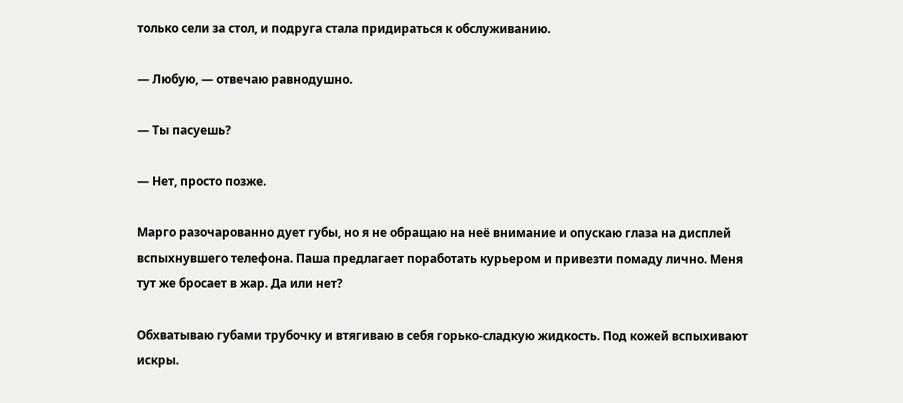только сели за стол, и подруга стала придираться к обслуживанию.

— Любую, — отвечаю равнодушно.

— Ты пасуешь?

— Нет, просто позже.

Марго разочарованно дует губы, но я не обращаю на неё внимание и опускаю глаза на дисплей вспыхнувшего телефона. Паша предлагает поработать курьером и привезти помаду лично. Меня тут же бросает в жар. Да или нет?

Обхватываю губами трубочку и втягиваю в себя горько-сладкую жидкость. Под кожей вспыхивают искры.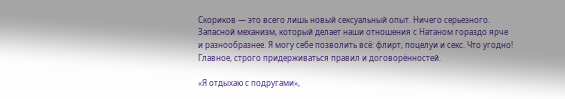Скориков — это всего лишь новый сексуальный опыт. Ничего серьезного. Запасной механизм, который делает наши отношения с Натаном гораздо ярче и разнообразнее. Я могу себе позволить всё: флирт, поцелуи и секс. Что угодно! Главное, строго придерживаться правил и договорённостей.

«Я отдыхаю с подругами»,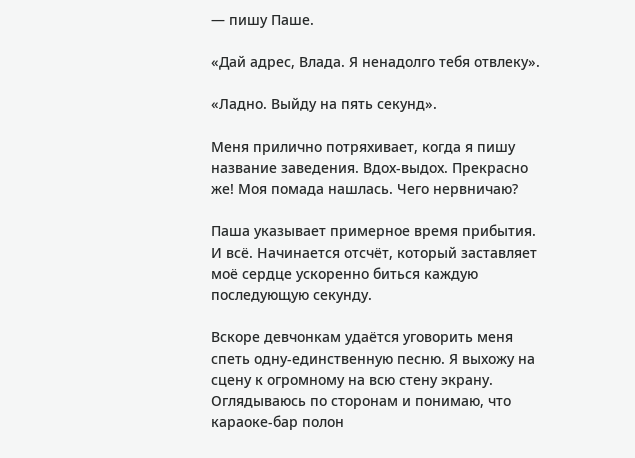— пишу Паше.

«Дай адрес, Влада. Я ненадолго тебя отвлеку».

«Ладно. Выйду на пять секунд».

Меня прилично потряхивает, когда я пишу название заведения. Вдох-выдох. Прекрасно же! Моя помада нашлась. Чего нервничаю?

Паша указывает примерное время прибытия. И всё. Начинается отсчёт, который заставляет моё сердце ускоренно биться каждую последующую секунду.

Вскоре девчонкам удаётся уговорить меня спеть одну-единственную песню. Я выхожу на сцену к огромному на всю стену экрану. Оглядываюсь по сторонам и понимаю, что караоке-бар полон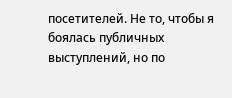посетителей. Не то, чтобы я боялась публичных выступлений, но по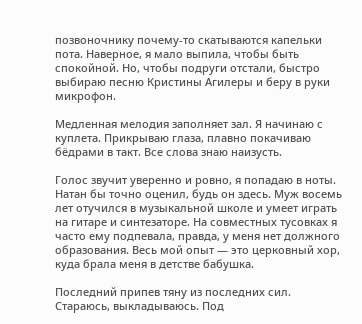позвоночнику почему-то скатываются капельки пота. Наверное, я мало выпила, чтобы быть спокойной. Но, чтобы подруги отстали, быстро выбираю песню Кристины Агилеры и беру в руки микрофон.

Медленная мелодия заполняет зал. Я начинаю с куплета. Прикрываю глаза, плавно покачиваю бёдрами в такт. Все слова знаю наизусть.

Голос звучит уверенно и ровно, я попадаю в ноты. Натан бы точно оценил, будь он здесь. Муж восемь лет отучился в музыкальной школе и умеет играть на гитаре и синтезаторе. На совместных тусовках я часто ему подпевала, правда, у меня нет должного образования. Весь мой опыт — это церковный хор, куда брала меня в детстве бабушка.

Последний припев тяну из последних сил. Стараюсь, выкладываюсь. Под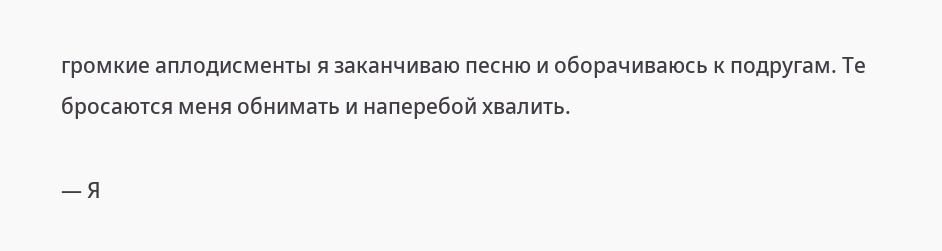громкие аплодисменты я заканчиваю песню и оборачиваюсь к подругам. Те бросаются меня обнимать и наперебой хвалить.

— Я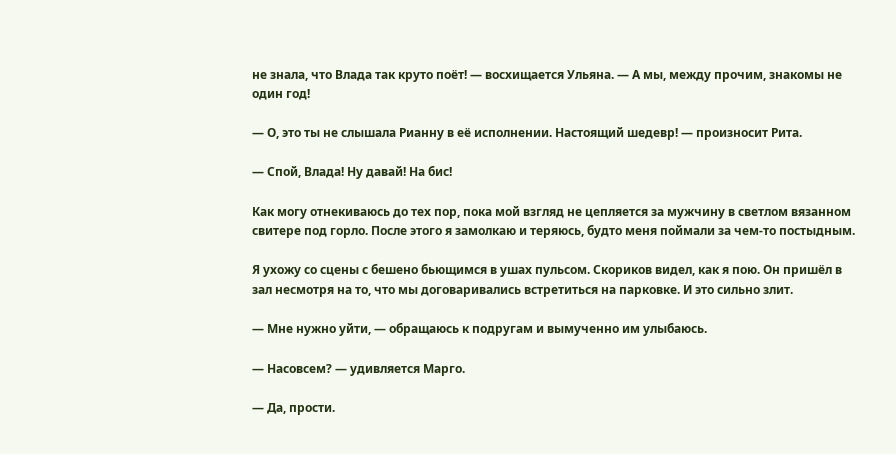не знала, что Влада так круто поёт! — восхищается Ульяна. — А мы, между прочим, знакомы не один год!

— О, это ты не слышала Рианну в её исполнении. Настоящий шедевр! — произносит Рита.

— Спой, Влада! Ну давай! На бис!

Как могу отнекиваюсь до тех пор, пока мой взгляд не цепляется за мужчину в светлом вязанном свитере под горло. После этого я замолкаю и теряюсь, будто меня поймали за чем-то постыдным.

Я ухожу со сцены с бешено бьющимся в ушах пульсом. Скориков видел, как я пою. Он пришёл в зал несмотря на то, что мы договаривались встретиться на парковке. И это сильно злит.

— Мне нужно уйти, — обращаюсь к подругам и вымученно им улыбаюсь.

— Насовсем? — удивляется Марго.

— Да, прости.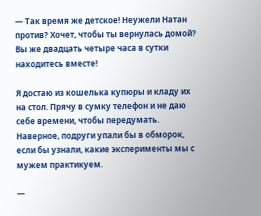— Так время же детское! Неужели Натан против? Хочет, чтобы ты вернулась домой? Вы же двадцать четыре часа в сутки находитесь вместе!

Я достаю из кошелька купюры и кладу их на стол. Прячу в сумку телефон и не даю себе времени, чтобы передумать. Наверное, подруги упали бы в обморок, если бы узнали, какие эксперименты мы с мужем практикуем.

—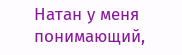Натан у меня понимающий,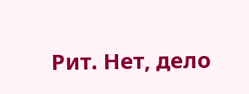Рит. Нет, дело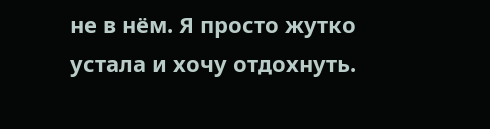не в нём. Я просто жутко устала и хочу отдохнуть.